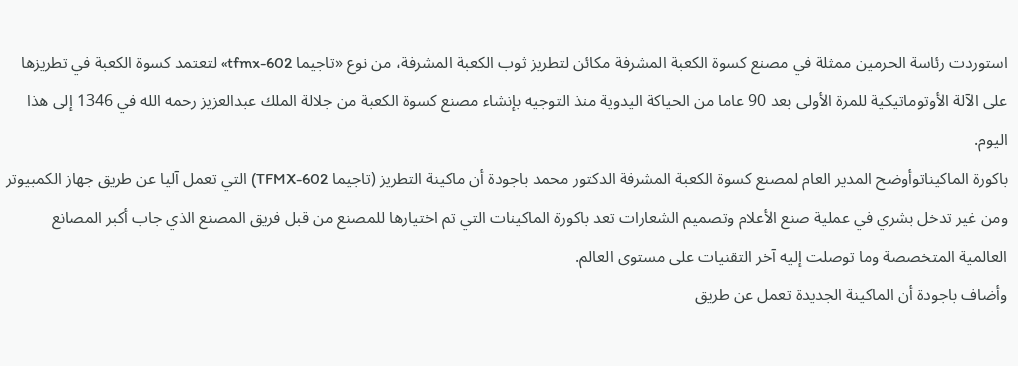استوردت رئاسة الحرمين ممثلة في مصنع كسوة الكعبة المشرفة مكائن لتطريز ثوب الكعبة المشرفة، من نوع «تاجيما 602-tfmx» لتعتمد كسوة الكعبة في تطريزها على الآلة الأوتوماتيكية للمرة الأولى بعد 90 عاما من الحياكة اليدوية منذ التوجيه بإنشاء مصنع كسوة الكعبة من جلالة الملك عبدالعزيز رحمه الله في 1346 إلى هذا اليوم.
باكورة الماكيناتوأوضح المدير العام لمصنع كسوة الكعبة المشرفة الدكتور محمد باجودة أن ماكينة التطريز (تاجيما TFMX-602) التي تعمل آليا عن طريق جهاز الكمبيوتر ومن غير تدخل بشري في عملية صنع الأعلام وتصميم الشعارات تعد باكورة الماكينات التي تم اختيارها للمصنع من قبل فريق المصنع الذي جاب أكبر المصانع العالمية المتخصصة وما توصلت إليه آخر التقنيات على مستوى العالم.
وأضاف باجودة أن الماكينة الجديدة تعمل عن طريق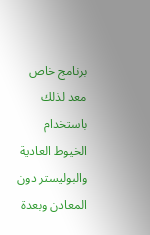برنامج خاص معد لذلك باستخدام الخيوط العادية والبوليستر دون المعادن وبعدة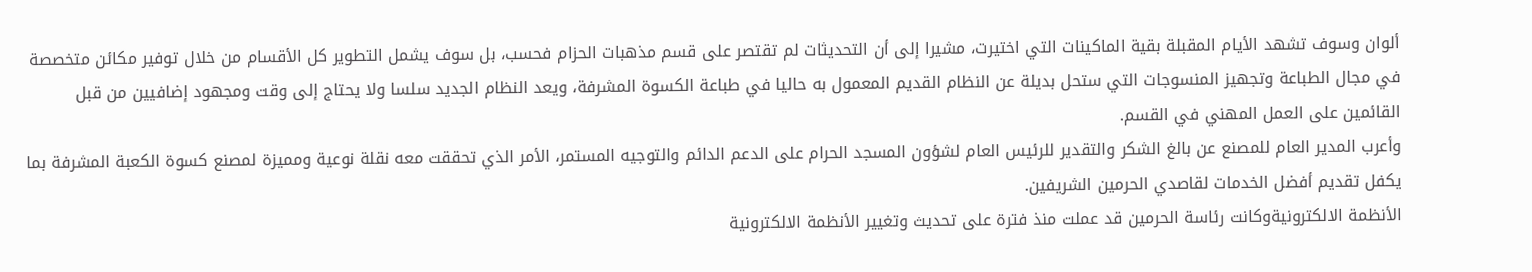ألوان وسوف تشهد الأيام المقبلة بقية الماكينات التي اختيرت، مشيرا إلى أن التحديثات لم تقتصر على قسم مذهبات الحزام فحسب، بل سوف يشمل التطوير كل الأقسام من خلال توفير مكائن متخصصة في مجال الطباعة وتجهيز المنسوجات التي ستحل بديلة عن النظام القديم المعمول به حاليا في طباعة الكسوة المشرفة، ويعد النظام الجديد سلسا ولا يحتاج إلى وقت ومجهود إضافيين من قبل القائمين على العمل المهني في القسم.
وأعرب المدير العام للمصنع عن بالغ الشكر والتقدير للرئيس العام لشؤون المسجد الحرام على الدعم الدائم والتوجيه المستمر، الأمر الذي تحققت معه نقلة نوعية ومميزة لمصنع كسوة الكعبة المشرفة بما يكفل تقديم أفضل الخدمات لقاصدي الحرمين الشريفين.
الأنظمة الالكترونيةوكانت رئاسة الحرمين قد عملت منذ فترة على تحديث وتغيير الأنظمة الالكترونية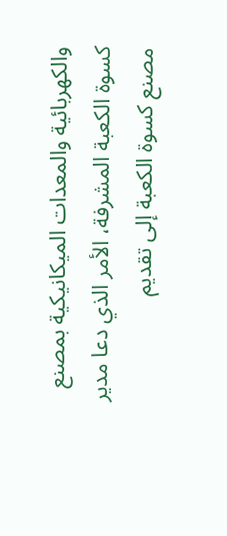والكهربائية والمعدات الميكانيكية بمصنع كسوة الكعبة المشرفة، الأمر الذي دعا مدير مصنع كسوة الكعبة إلى تقديم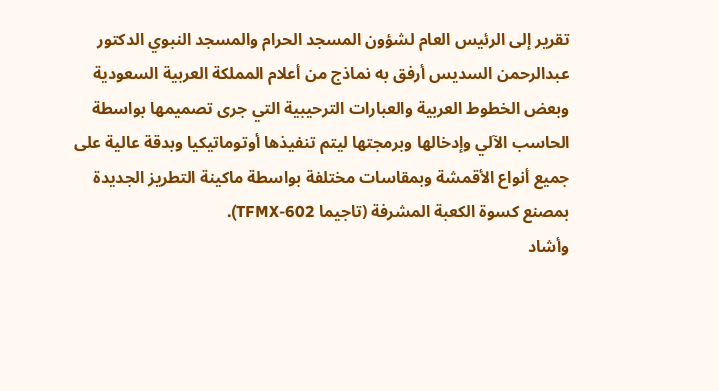تقرير إلى الرئيس العام لشؤون المسجد الحرام والمسجد النبوي الدكتور عبدالرحمن السديس أرفق به نماذج من أعلام المملكة العربية السعودية وبعض الخطوط العربية والعبارات الترحيبية التي جرى تصميمها بواسطة الحاسب الآلي وإدخالها وبرمجتها ليتم تنفيذها أوتوماتيكيا وبدقة عالية على جميع أنواع الأقمشة وبمقاسات مختلفة بواسطة ماكينة التطريز الجديدة بمصنع كسوة الكعبة المشرفة (تاجيما TFMX-602).
وأشاد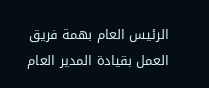الرئيس العام بهمة فريق العمل بقيادة المدير العام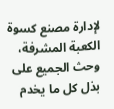لإدارة مصنع كسوة الكعبة المشرفة، وحث الجميع على بذل كل ما يخدم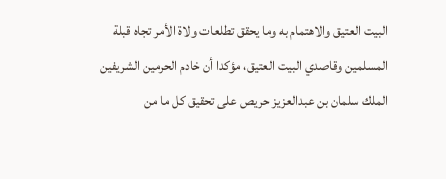البيت العتيق والاهتمام به وما يحقق تطلعات ولاة الأمر تجاه قبلة المسلمين وقاصدي البيت العتيق، مؤكدا أن خادم الحرمين الشريفين الملك سلمان بن عبدالعزيز حريص على تحقيق كل ما من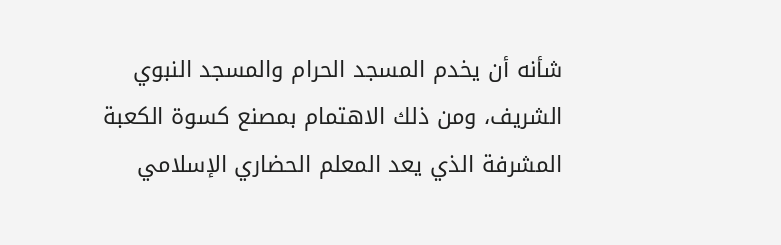شأنه أن يخدم المسجد الحرام والمسجد النبوي الشريف، ومن ذلك الاهتمام بمصنع كسوة الكعبة المشرفة الذي يعد المعلم الحضاري الإسلامي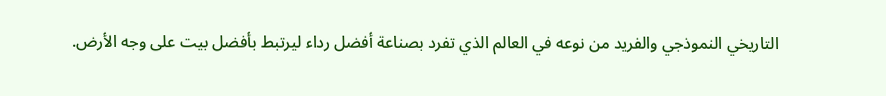التاريخي النموذجي والفريد من نوعه في العالم الذي تفرد بصناعة أفضل رداء ليرتبط بأفضل بيت على وجه الأرض.